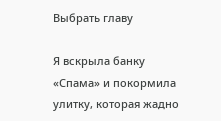Выбрать главу

Я вскрыла банку «Спама» и покормила улитку, которая жадно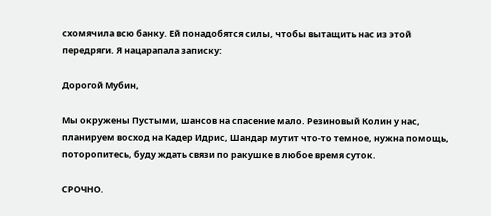схомячила всю банку. Ей понадобятся силы, чтобы вытащить нас из этой передряги. Я нацарапала записку:

Дорогой Мубин,

Мы окружены Пустыми, шансов на спасение мало. Резиновый Колин у нас, планируем восход на Кадер Идрис, Шандар мутит что-то темное, нужна помощь, поторопитесь, буду ждать связи по ракушке в любое время суток.

СРОЧНО.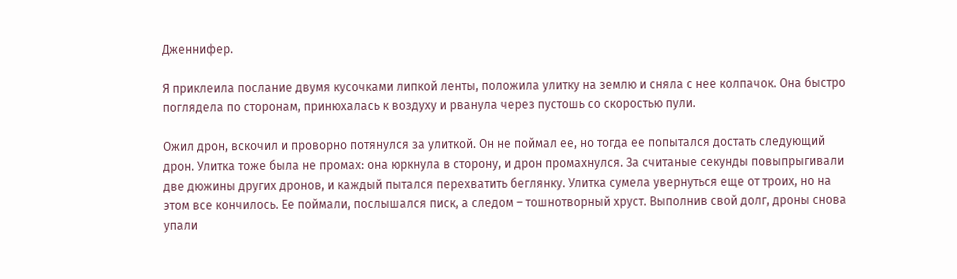Дженнифер.

Я приклеила послание двумя кусочками липкой ленты, положила улитку на землю и сняла с нее колпачок. Она быстро поглядела по сторонам, принюхалась к воздуху и рванула через пустошь со скоростью пули.

Ожил дрон, вскочил и проворно потянулся за улиткой. Он не поймал ее, но тогда ее попытался достать следующий дрон. Улитка тоже была не промах: она юркнула в сторону, и дрон промахнулся. За считаные секунды повыпрыгивали две дюжины других дронов, и каждый пытался перехватить беглянку. Улитка сумела увернуться еще от троих, но на этом все кончилось. Ее поймали, послышался писк, а следом – тошнотворный хруст. Выполнив свой долг, дроны снова упали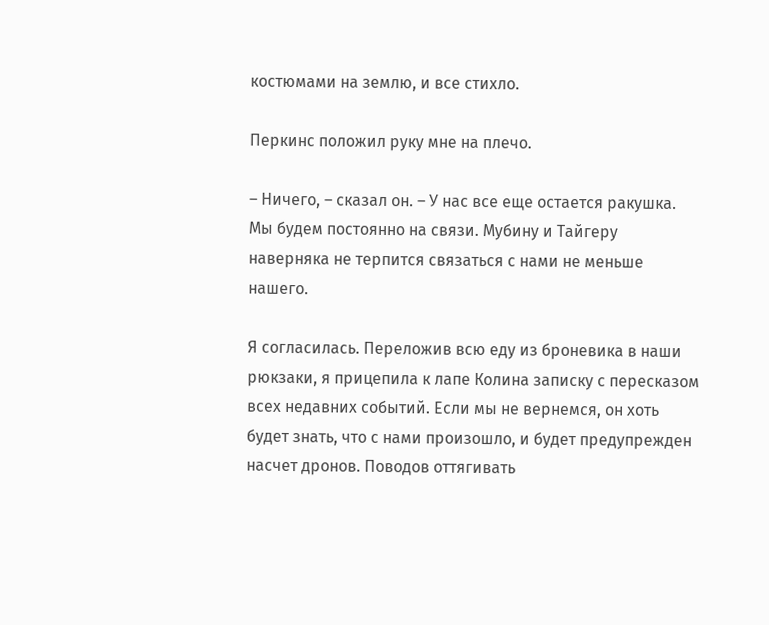костюмами на землю, и все стихло.

Перкинс положил руку мне на плечо.

– Ничего, – сказал он. – У нас все еще остается ракушка. Мы будем постоянно на связи. Мубину и Тайгеру наверняка не терпится связаться с нами не меньше нашего.

Я согласилась. Переложив всю еду из броневика в наши рюкзаки, я прицепила к лапе Колина записку с пересказом всех недавних событий. Если мы не вернемся, он хоть будет знать, что с нами произошло, и будет предупрежден насчет дронов. Поводов оттягивать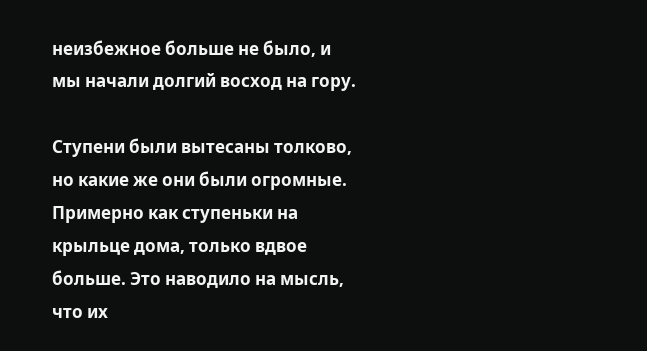неизбежное больше не было, и мы начали долгий восход на гору.

Ступени были вытесаны толково, но какие же они были огромные. Примерно как ступеньки на крыльце дома, только вдвое больше. Это наводило на мысль, что их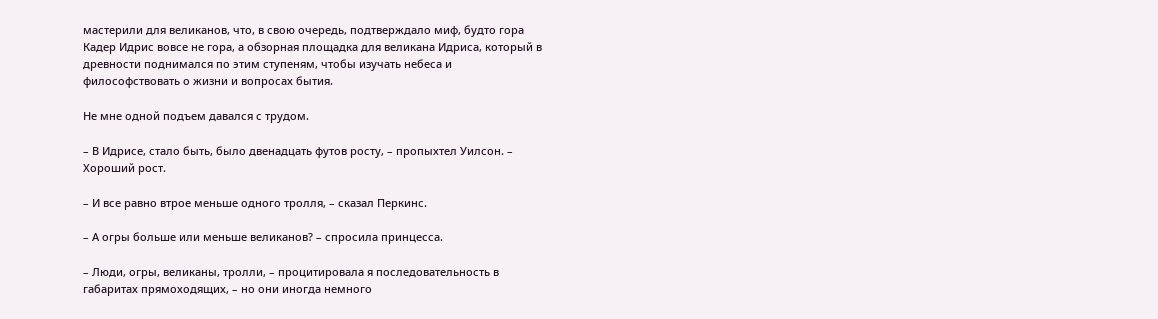мастерили для великанов, что, в свою очередь, подтверждало миф, будто гора Кадер Идрис вовсе не гора, а обзорная площадка для великана Идриса, который в древности поднимался по этим ступеням, чтобы изучать небеса и философствовать о жизни и вопросах бытия.

Не мне одной подъем давался с трудом.

– В Идрисе, стало быть, было двенадцать футов росту, – пропыхтел Уилсон. – Хороший рост.

– И все равно втрое меньше одного тролля, – сказал Перкинс.

– А огры больше или меньше великанов? – спросила принцесса.

– Люди, огры, великаны, тролли, – процитировала я последовательность в габаритах прямоходящих, – но они иногда немного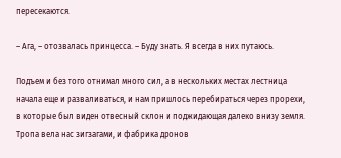пересекаются.

– Ага, – отозвалась принцесса. – Буду знать. Я всегда в них путаюсь.

Подъем и без того отнимал много сил, а в нескольких местах лестница начала еще и разваливаться, и нам пришлось перебираться через прорехи, в которые был виден отвесный склон и поджидающая далеко внизу земля. Тропа вела нас зигзагами, и фабрика дронов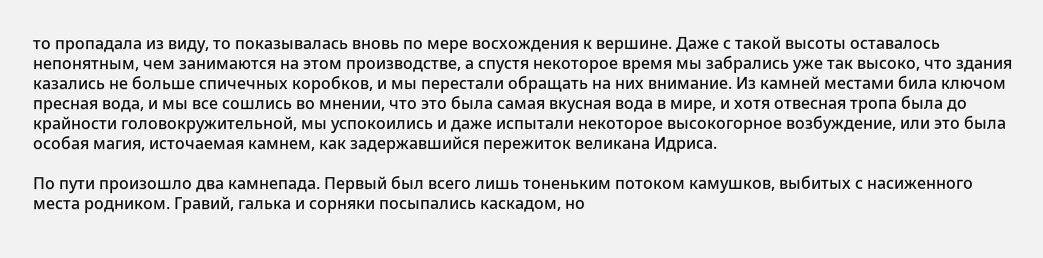то пропадала из виду, то показывалась вновь по мере восхождения к вершине. Даже с такой высоты оставалось непонятным, чем занимаются на этом производстве, а спустя некоторое время мы забрались уже так высоко, что здания казались не больше спичечных коробков, и мы перестали обращать на них внимание. Из камней местами била ключом пресная вода, и мы все сошлись во мнении, что это была самая вкусная вода в мире, и хотя отвесная тропа была до крайности головокружительной, мы успокоились и даже испытали некоторое высокогорное возбуждение, или это была особая магия, источаемая камнем, как задержавшийся пережиток великана Идриса.

По пути произошло два камнепада. Первый был всего лишь тоненьким потоком камушков, выбитых с насиженного места родником. Гравий, галька и сорняки посыпались каскадом, но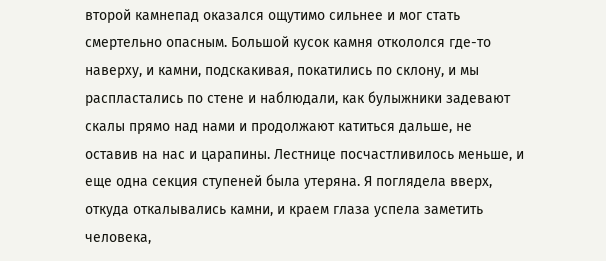второй камнепад оказался ощутимо сильнее и мог стать смертельно опасным. Большой кусок камня откололся где-то наверху, и камни, подскакивая, покатились по склону, и мы распластались по стене и наблюдали, как булыжники задевают скалы прямо над нами и продолжают катиться дальше, не оставив на нас и царапины. Лестнице посчастливилось меньше, и еще одна секция ступеней была утеряна. Я поглядела вверх, откуда откалывались камни, и краем глаза успела заметить человека,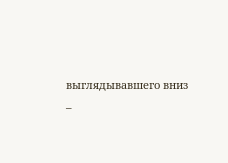выглядывавшего вниз –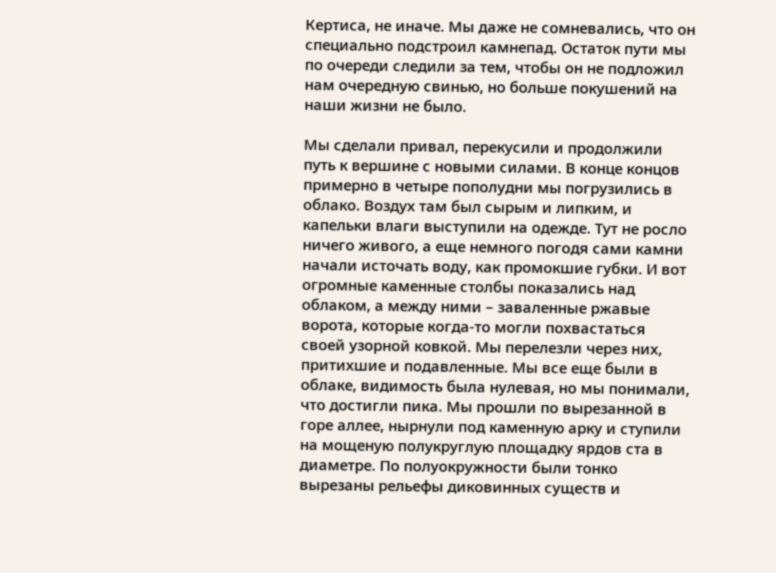Кертиса, не иначе. Мы даже не сомневались, что он специально подстроил камнепад. Остаток пути мы по очереди следили за тем, чтобы он не подложил нам очередную свинью, но больше покушений на наши жизни не было.

Мы сделали привал, перекусили и продолжили путь к вершине с новыми силами. В конце концов примерно в четыре пополудни мы погрузились в облако. Воздух там был сырым и липким, и капельки влаги выступили на одежде. Тут не росло ничего живого, а еще немного погодя сами камни начали источать воду, как промокшие губки. И вот огромные каменные столбы показались над облаком, а между ними – заваленные ржавые ворота, которые когда-то могли похвастаться своей узорной ковкой. Мы перелезли через них, притихшие и подавленные. Мы все еще были в облаке, видимость была нулевая, но мы понимали, что достигли пика. Мы прошли по вырезанной в горе аллее, нырнули под каменную арку и ступили на мощеную полукруглую площадку ярдов ста в диаметре. По полуокружности были тонко вырезаны рельефы диковинных существ и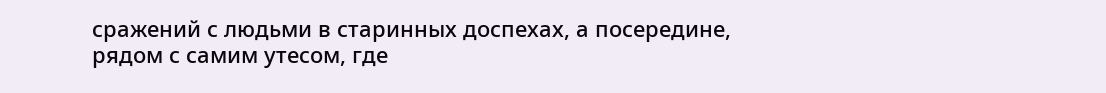сражений с людьми в старинных доспехах, а посередине, рядом с самим утесом, где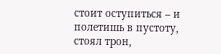стоит оступиться – и полетишь в пустоту, стоял трон,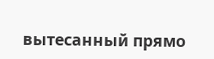вытесанный прямо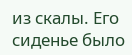из скалы. Его сиденье было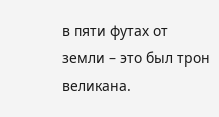в пяти футах от земли – это был трон великана.